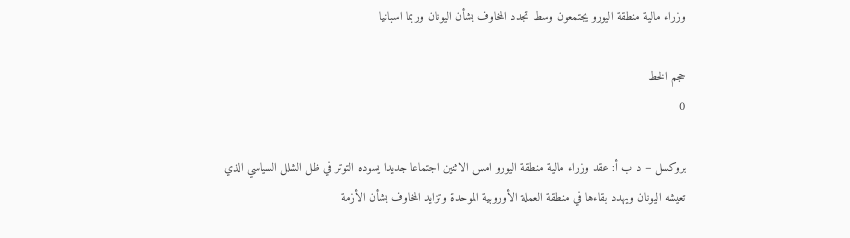وزراء مالية منطقة اليورو يجتمعون وسط تجدد المخاوف بشأن اليونان وربما اسبانيا

حجم الخط
0

بروكسل – د ب أ: عقد وزراء مالية منطقة اليورو امس الاثنين اجتماعا جديدا يسوده التوتر في ظل الشلل السياسي الذي تعيشه اليونان ويهدد بقاءها في منطقة العملة الأوروبية الموحدة وتزايد المخاوف بشأن الأزمة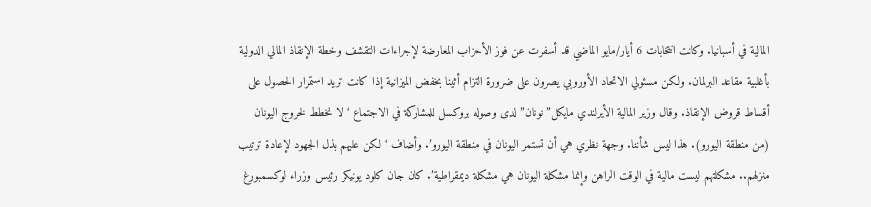المالية في أسبانيا. وكانت انتخابات 6 أيار/مايو الماضي قد أسفرت عن فوز الأحزاب المعارضة لإجراءات التقشف وخطة الإنقاذ المالي الدولية بأغلبية مقاعد البرلمان. ولكن مسئولي الاتحاد الأوروبي يصرون على ضرورة التزام أثينا بخفض الميزانية إذا كانت تريد استمرار الحصول على أقساط قروض الإنقاذ. وقال وزير المالية الأيرلندي مايكل”نونان” لدى وصوله بروكسل للمشاركة في الاجتماع ‘لا نخطط لخروج اليونان (من منطقة اليورو). هذا ليس شأننا. وجهة نظري هي أن تستمر اليونان في منطقة اليورو’. وأضاف ‘لكن عليهم بذل الجهود لإعادة ترتيب منزلهم.. مشكلتهم ليست مالية في الوقت الراهن وإنما مشكلة اليونان هي مشكلة ديمقراطية’. كان جان كلود يونيكر رئيس وزراء لوكسمبورغ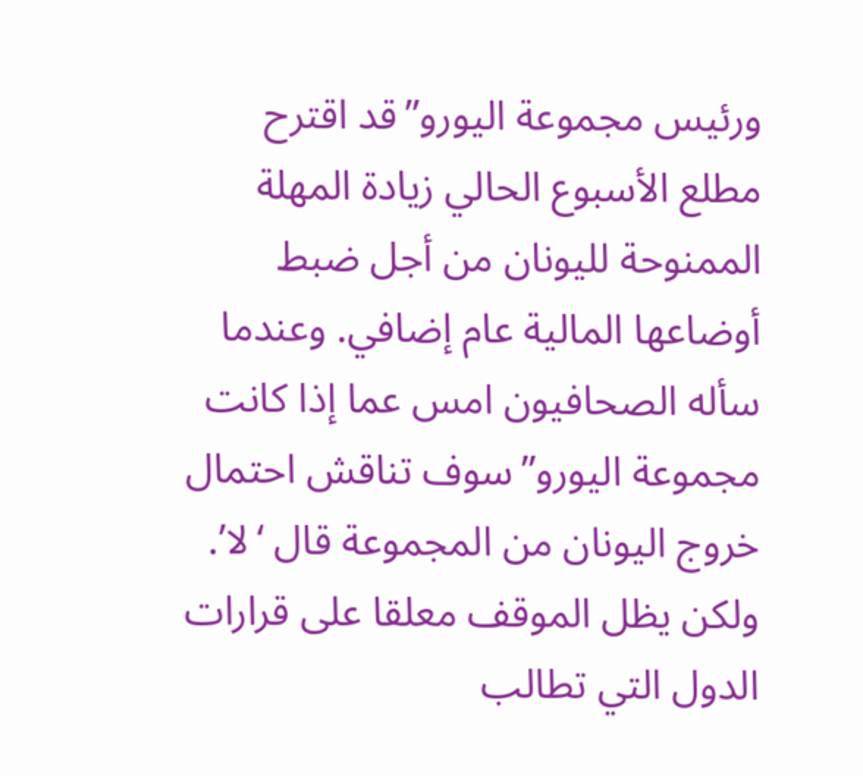ورئيس مجموعة اليورو”قد اقترح مطلع الأسبوع الحالي زيادة المهلة الممنوحة لليونان من أجل ضبط أوضاعها المالية عام إضافي. وعندما سأله الصحافيون امس عما إذا كانت مجموعة اليورو”سوف تناقش احتمال خروج اليونان من المجموعة قال ‘لا’. ولكن يظل الموقف معلقا على قرارات الدول التي تطالب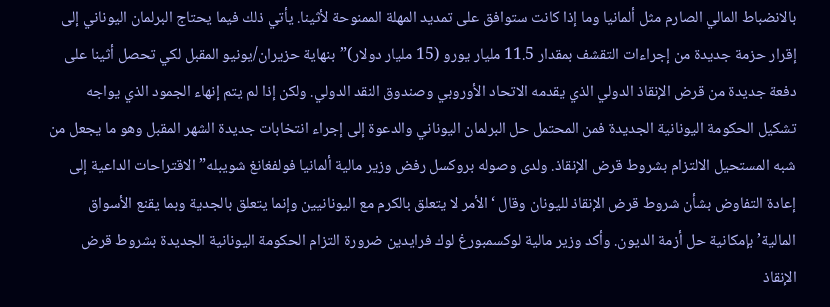بالانضباط المالي الصارم مثل ألمانيا وما إذا كانت ستوافق على تمديد المهلة الممنوحة لأثينا. يأتي ذلك فيما يحتاج البرلمان اليوناني إلى إقرار حزمة جديدة من إجراءات التقشف بمقدار 11.5 مليار يورو (15 مليار دولار)”بنهاية حزيران/يونيو المقبل لكي تحصل أثينا على دفعة جديدة من قرض الإنقاذ الدولي الذي يقدمه الاتحاد الأوروبي وصندوق النقد الدولي. ولكن إذا لم يتم إنهاء الجمود الذي يواجه تشكيل الحكومة اليونانية الجديدة فمن المحتمل حل البرلمان اليوناني والدعوة إلى إجراء انتخابات جديدة الشهر المقبل وهو ما يجعل من شبه المستحيل الالتزام بشروط قرض الإنقاذ. ولدى وصوله بروكسل رفض وزير مالية ألمانيا فولفغانغ شويبله”الاقتراحات الداعية إلى إعادة التفاوض بشأن شروط قرض الإنقاذ لليونان وقال ‘الأمر لا يتعلق بالكرم مع اليونانيين وإنما يتعلق بالجدية وبما يقنع الأسواق المالية’ بإمكانية حل أزمة الديون. وأكد وزير مالية لوكسمبورغ لوك فرايدين ضرورة التزام الحكومة اليونانية الجديدة بشروط قرض الإنقاذ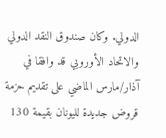الدولي. وكان صندوق النقد الدولي والاتحاد الأوروبي قد وافقا في آذار/مارس الماضي على تقديم حزمة قروض جديدة لليونان بقيمة 130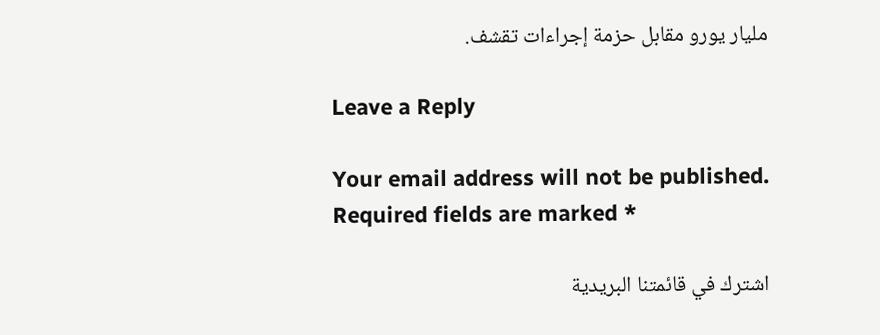مليار يورو مقابل حزمة إجراءات تقشف.

Leave a Reply

Your email address will not be published. Required fields are marked *

اشترك في قائمتنا البريدية